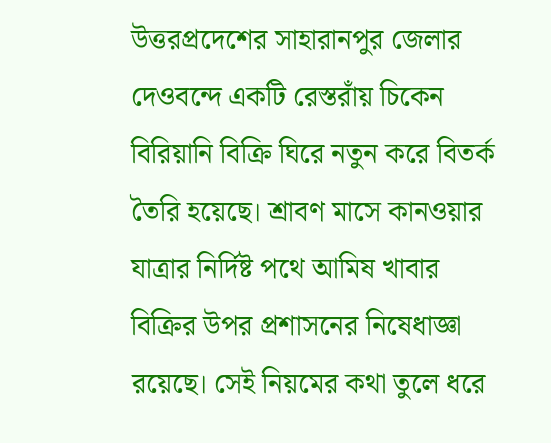উত্তরপ্রদেশের সাহারানপুর জেলার দেওবন্দে একটি রেস্তরাঁয় চিকেন বিরিয়ানি বিক্রি ঘিরে নতুন করে বিতর্ক তৈরি হয়েছে। শ্রাবণ মাসে কানওয়ার যাত্রার নির্দিষ্ট পথে আমিষ খাবার বিক্রির উপর প্রশাসনের নিষেধাজ্ঞা রয়েছে। সেই নিয়মের কথা তুলে ধরে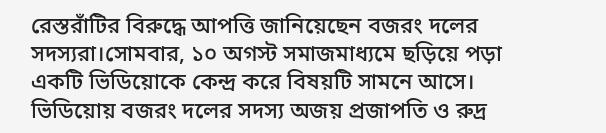রেস্তরাঁটির বিরুদ্ধে আপত্তি জানিয়েছেন বজরং দলের সদস্যরা।সোমবার, ১০ অগস্ট সমাজমাধ্যমে ছড়িয়ে পড়া একটি ভিডিয়োকে কেন্দ্র করে বিষয়টি সামনে আসে। ভিডিয়োয় বজরং দলের সদস্য অজয় প্রজাপতি ও রুদ্র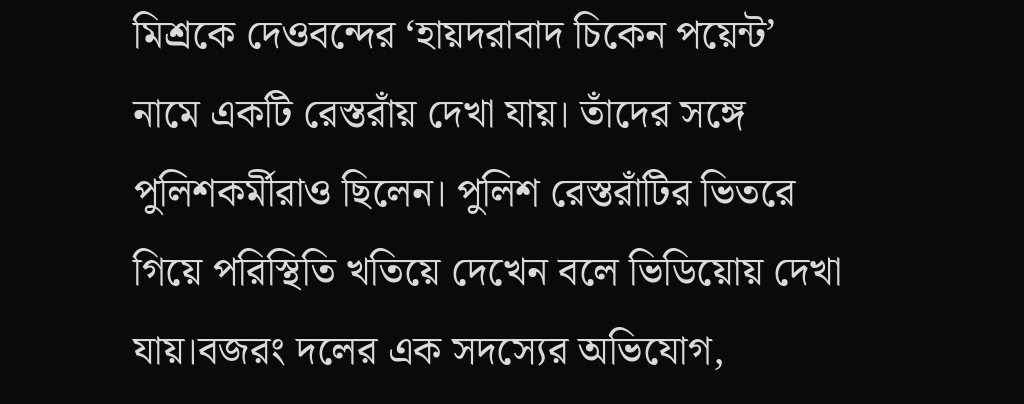মিশ্রকে দেওবন্দের ‘হায়দরাবাদ চিকেন পয়েন্ট’ নামে একটি রেস্তরাঁয় দেখা যায়। তাঁদের সঙ্গে পুলিশকর্মীরাও ছিলেন। পুলিশ রেস্তরাঁটির ভিতরে গিয়ে পরিস্থিতি খতিয়ে দেখেন বলে ভিডিয়োয় দেখা যায়।বজরং দলের এক সদস্যের অভিযোগ,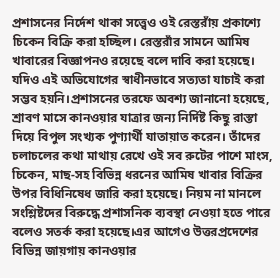প্রশাসনের নির্দেশ থাকা সত্ত্বেও ওই রেস্তরাঁয় প্রকাশ্যে চিকেন বিক্রি করা হচ্ছিল। রেস্তরাঁর সামনে আমিষ খাবারের বিজ্ঞাপনও রয়েছে বলে দাবি করা হয়েছে। যদিও এই অভিযোগের স্বাধীনভাবে সত্যতা যাচাই করা সম্ভব হয়নি।প্রশাসনের তরফে অবশ্য জানানো হয়েছে, শ্রাবণ মাসে কানওয়ার যাত্রার জন্য নির্দিষ্ট কিছু রাস্তা দিয়ে বিপুল সংখ্যক পুণ্যার্থী যাতায়াত করেন। তাঁদের চলাচলের কথা মাথায় রেখে ওই সব রুটের পাশে মাংস, চিকেন, মাছ-সহ বিভিন্ন ধরনের আমিষ খাবার বিক্রির উপর বিধিনিষেধ জারি করা হয়েছে। নিয়ম না মানলে সংশ্লিষ্টদের বিরুদ্ধে প্রশাসনিক ব্যবস্থা নেওয়া হতে পারে বলেও সতর্ক করা হয়েছে।এর আগেও উত্তরপ্রদেশের বিভিন্ন জায়গায় কানওয়ার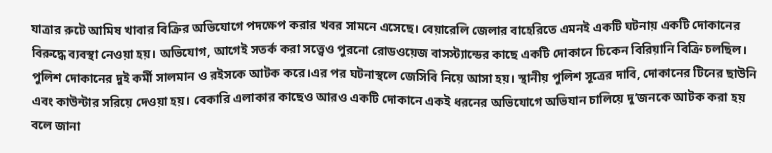যাত্রার রুটে আমিষ খাবার বিক্রির অভিযোগে পদক্ষেপ করার খবর সামনে এসেছে। বেয়ারেলি জেলার বাহেরিতে এমনই একটি ঘটনায় একটি দোকানের বিরুদ্ধে ব্যবস্থা নেওয়া হয়। অভিযোগ, আগেই সতর্ক করা সত্ত্বেও পুরনো রোডওয়েজ বাসস্ট্যান্ডের কাছে একটি দোকানে চিকেন বিরিয়ানি বিক্রি চলছিল। পুলিশ দোকানের দুই কর্মী সালমান ও রইসকে আটক করে।এর পর ঘটনাস্থলে জেসিবি নিয়ে আসা হয়। স্থানীয় পুলিশ সূত্রের দাবি, দোকানের টিনের ছাউনি এবং কাউন্টার সরিয়ে দেওয়া হয়। বেকারি এলাকার কাছেও আরও একটি দোকানে একই ধরনের অভিযোগে অভিযান চালিয়ে দু’জনকে আটক করা হয় বলে জানা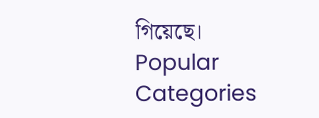গিয়েছে।
Popular Categories